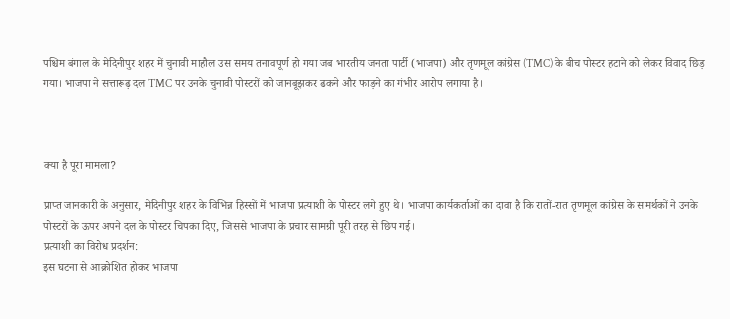पश्चिम बंगाल के मेदिनीपुर शहर में चुनावी माहौल उस समय तनावपूर्ण हो गया जब भारतीय जनता पार्टी (भाजपा) और तृणमूल कांग्रेस (TMC) के बीच पोस्टर हटाने को लेकर विवाद छिड़ गया। भाजपा ने सत्तारूढ़ दल TMC पर उनके चुनावी पोस्टरों को जानबूझकर ढकने और फाड़ने का गंभीर आरोप लगाया है।



क्या है पूरा मामला?

प्राप्त जानकारी के अनुसार, मेदिनीपुर शहर के विभिन्न हिस्सों में भाजपा प्रत्याशी के पोस्टर लगे हुए थे। भाजपा कार्यकर्ताओं का दावा है कि रातों-रात तृणमूल कांग्रेस के समर्थकों ने उनके पोस्टरों के ऊपर अपने दल के पोस्टर चिपका दिए, जिससे भाजपा के प्रचार सामग्री पूरी तरह से छिप गई।
प्रत्याशी का विरोध प्रदर्शन:
इस घटना से आक्रोशित होकर भाजपा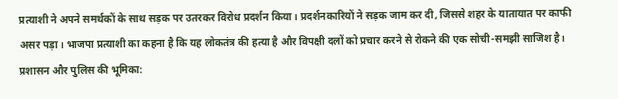प्रत्याशी ने अपने समर्थकों के साथ सड़क पर उतरकर विरोध प्रदर्शन किया। प्रदर्शनकारियों ने सड़क जाम कर दी, जिससे शहर के यातायात पर काफी असर पड़ा। भाजपा प्रत्याशी का कहना है कि यह लोकतंत्र की हत्या है और विपक्षी दलों को प्रचार करने से रोकने की एक सोची-समझी साजिश है।
प्रशासन और पुलिस की भूमिका: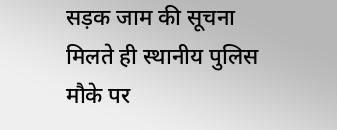सड़क जाम की सूचना मिलते ही स्थानीय पुलिस मौके पर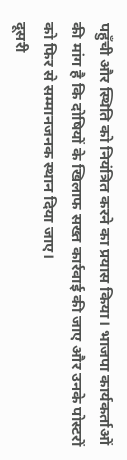पहुँची और स्थिति को नियंत्रित करने का प्रयास किया। भाजपा कार्यकर्ताओं की मांग है कि दोषियों के खिलाफ सख्त कार्रवाई की जाए और उनके पोस्टरों को फिर से सम्मानजनक स्थान दिया जाए।
दूसरी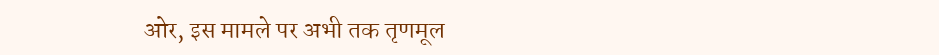ओर, इस मामले पर अभी तक तृणमूल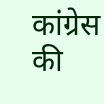कांग्रेस की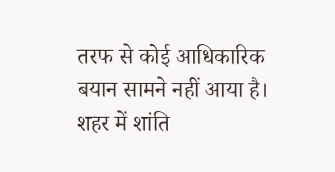तरफ से कोई आधिकारिक बयान सामने नहीं आया है। शहर में शांति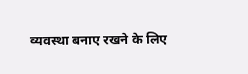व्यवस्था बनाए रखने के लिए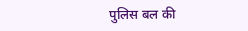पुलिस बल की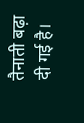तैनाती बढ़ा दी गई है।